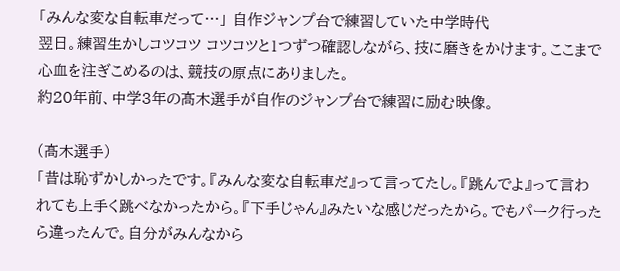「みんな変な自転車だって…」 自作ジャンプ台で練習していた中学時代
翌日。練習生かしコツコツ コツコツと1つずつ確認しながら、技に磨きをかけます。ここまで心血を注ぎこめるのは、競技の原点にありました。
約20年前、中学3年の髙木選手が自作のジャンプ台で練習に励む映像。

(髙木選手)
「昔は恥ずかしかったです。『みんな変な自転車だ』って言ってたし。『跳んでよ』って言われても上手く跳べなかったから。『下手じゃん』みたいな感じだったから。でもパーク行ったら違ったんで。自分がみんなから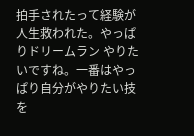拍手されたって経験が人生救われた。やっぱりドリームラン やりたいですね。一番はやっぱり自分がやりたい技を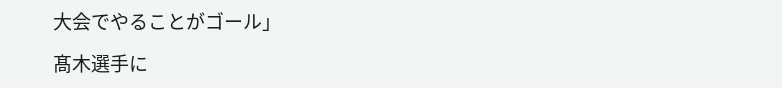大会でやることがゴール」

髙木選手に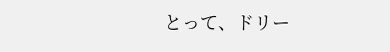とって、ドリー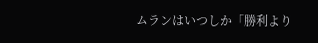ムランはいつしか「勝利より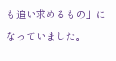も追い求めるもの」になっていました。